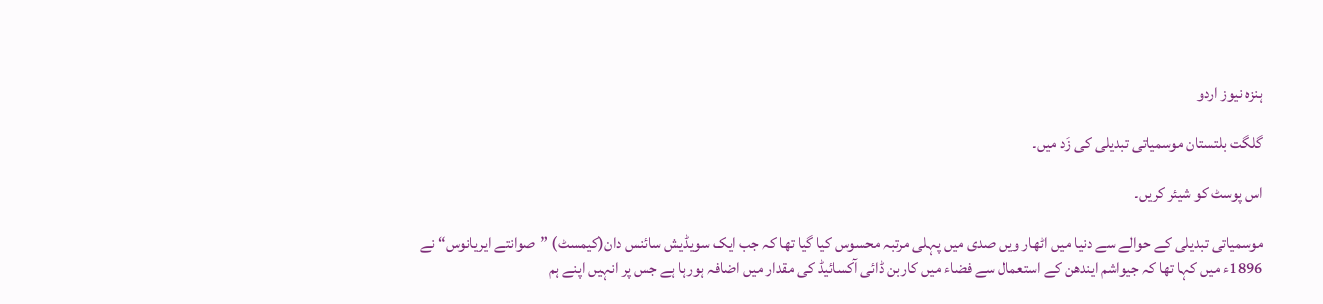ہنزہ نیوز اردو

گلگت بلتستان موسمیاتی تبدیلی کی زَد میں۔

اس پوسٹ کو شیئر کریں۔

موسمیاتی تبدیلی کے حوالے سے دنیا میں اٹھار ویں صدی میں پہلی مرتبہ محسوس کیا گیا تھا کہ جب ایک سویڈیش سائنس دان(کیمسٹ) ”صوانتے ایریانوس“ نے 1896ء میں کہا تھا کہ جیواشم ایندھن کے استعمال سے فضاء میں کاربن ڈائی آکسائیڈ کی مقدار میں اضافہ ہورہا ہے جس پر انہیں اپنے ہم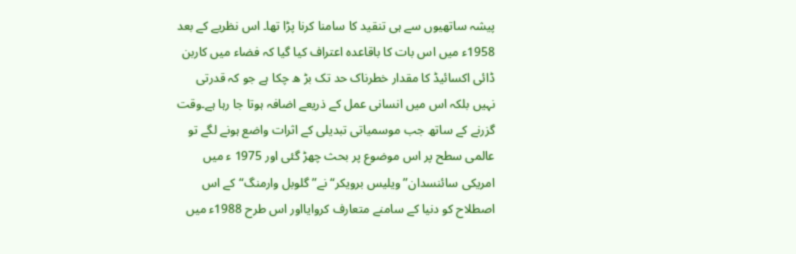پیشہ ساتھیوں سے ہی تنقید کا سامنا کرنا پڑا تھا۔ اس نظریے کے بعد 1958ء میں اس بات کا باقاعدہ اعتراف کیا گیا کہ فضاء میں کاربن ڈائی اکسائیڈ کا مقدار خطرناک حد تک بڑ ھ چکا ہے جو کہ قدرتی نہیں بلکہ اس میں انسانی عمل کے ذریعے اضافہ ہوتا جا رہا ہے۔وقت گزرنے کے ساتھ جب موسمیاتی تبدیلی کے اثرات واضع ہونے لگے تو عالمی سطح پر اس موضوع پر بحث چھڑ گئی اور 1975 ء میں امریکی سائنسدان”ویلیس برویکر“نے”گلوبل وارمنگ“کے اس اصطلاح کو دنیا کے سامنے متعارف کروایااور اس طرح 1988ء میں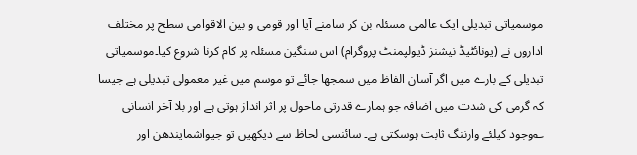موسمیاتی تبدیلی ایک عالمی مسئلہ بن کر سامنے آیا اور قومی و بین الاقوامی سطح پر مختلف اداروں نے (یونائٹیڈ نیشنز ڈیولپمنٹ پروگرام) اس سنگین مسئلہ پر کام کرنا شروع کیا۔موسمیاتی تبدیلی کے بارے میں اگر آسان الفاظ میں سمجھا جائے تو موسم میں غیر معمولی تبدیلی ہے جیسا کہ گرمی کی شدت میں اضافہ جو ہمارے قدرتی ماحول پر اثر انداز ہوتی ہے اور بلا آخر انسانی ؎وجود کیلئے وارننگ ثابت ہوسکتی ہے۔ سائنسی لحاظ سے دیکھیں تو جیواشمایندھن اور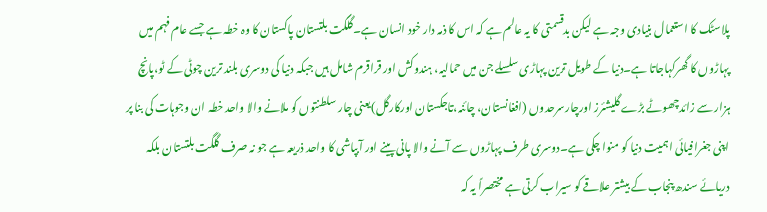پلاسٹک کا استعمال بنیادی وجہ ہے لیکن بدقسمتی کا یہ عالم ہے کہ اس کا ذمہ دار خود انسان ہے۔گلگت بلتستان پاکستان کا وہ خطہ ہے جسے عام فہم میں پہاڑوں کا گھرکہاجاتا ہے۔دنیا کے طویل ترین پہاڑی سلسلے جن میں حمالیہ، ہندوکش اور قراقرم شامل ہیں جبکہ دنیا کی دوسری بلند ترین چوٹی کے ٹو،پانچ ہزار سے زائدچھوٹے بڑے گلیشئرز اورچارسرحدوں (افغانستان، چائنہ،تاجکستان اورکارگل)یعنی چار سلطنتوں کو ملانے والا واحد خطہ ان وجوہات کی بنا پر اپنی جغرافیائی اہمیت دنیا کو منوا چکی ہے۔دوسری طرف پہاڑوں سے آنے والا پانی پینے اور آبپاشی کا واحد ذریعہ ہے جو نہ صرف گلگت بلتستان بلکہ دریائے سندھ پنجاب کے بیشتر علاقے کو سیراب کرتی ہے مختصراً یہ کہ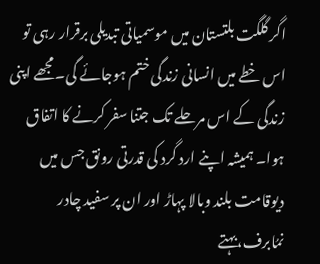اگر گلگت بلتستان میں موسمیاتی تبدیلی برقرار رہی تو اس خطے میں انسانی زندگی ختم ہوجائے گی۔مجھے اپنی زندگی کے اس مرحلے تک جتنا سفر کرنے کا اتفاق ہوا۔ ہمیشہ اپنے ارد گرد کی قدرتی رونق جس میں دیوقامت بلند وبالا پہاڑ اور ان پر سفید چادر نمُابرف،بہتے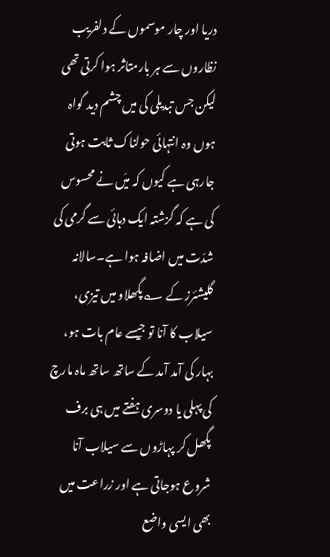دریا اور چار موسموں کے دلفریب نظاروں سے ہر بارمتاثر ہوا کرتی تھی لیکن جس تبدیلی کی میں چشم دید گواہ ہوں وہ انتہائی حولناک ثابت ہوتی جارہی ہے کیوں کہ میَں نے محسوس کی ہے کہ گزشتہ ایک دہائی سے گرمی کی شدّت میں اضافہ ہوا ہے۔سالانہ گلیشئرز کے ؎پگھلاو میں تیزی، سیلاب کا آنا تو جیسے عام بات ہو، بہار کی آمد آمد کے ساتھ ساتھ ماہ مارچ کی پہلی یا دوسری ہفتے میں ہی برف پگھل کر پہاڑوں سے سیلاب آنا شروع ہوجاتی ہے اور زراعت میں بھی ایسی واضع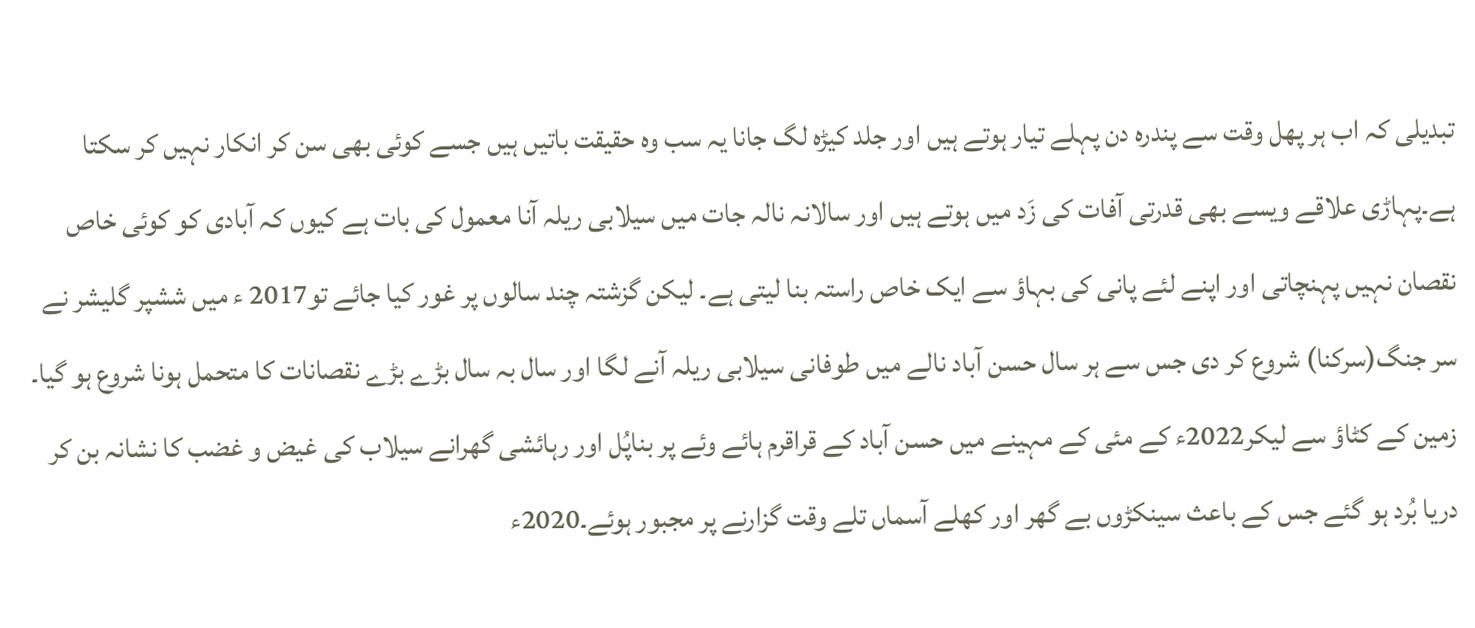تبدیلی کہ اب ہر پھل وقت سے پندرہ دن پہلے تیار ہوتے ہیں اور جلد کیڑہ لگ جانا یہ سب وہ حقیقت باتیں ہیں جسے کوئی بھی سن کر انکار نہیں کر سکتا ہے۔پہاڑی علاقے ویسے بھی قدرتی آفات کی زَد میں ہوتے ہیں اور سالانہ نالہ جات میں سیلابی ریلہ آنا معمول کی بات ہے کیوں کہ آبادی کو کوئی خاص نقصان نہیں پہنچاتی اور اپنے لئے پانی کی بہاؤ سے ایک خاص راستہ بنا لیتی ہے۔ لیکن گزشتہ چند سالوں پر غور کیا جائے تو2017 ء میں ششپر گلیشر نے سر جنگ(سرکنا) شروع کر دی جس سے ہر سال حسن آباد نالے میں طوفانی سیلابی ریلہ آنے لگا اور سال بہ سال بڑے بڑے نقصانات کا متحمل ہونا شروع ہو گیا۔ زمین کے کٹاؤ سے لیکر2022ء کے مئی کے مہینے میں حسن آباد کے قراقرم ہائے وئے پر بناپُل اور رہائشی گھرانے سیلاب کی غیض و غضب کا نشانہ بن کر دریا بُرد ہو گئے جس کے باعث سینکڑوں بے گھر اور کھلے آسماں تلے وقت گزارنے پر مجبور ہوئے۔2020ء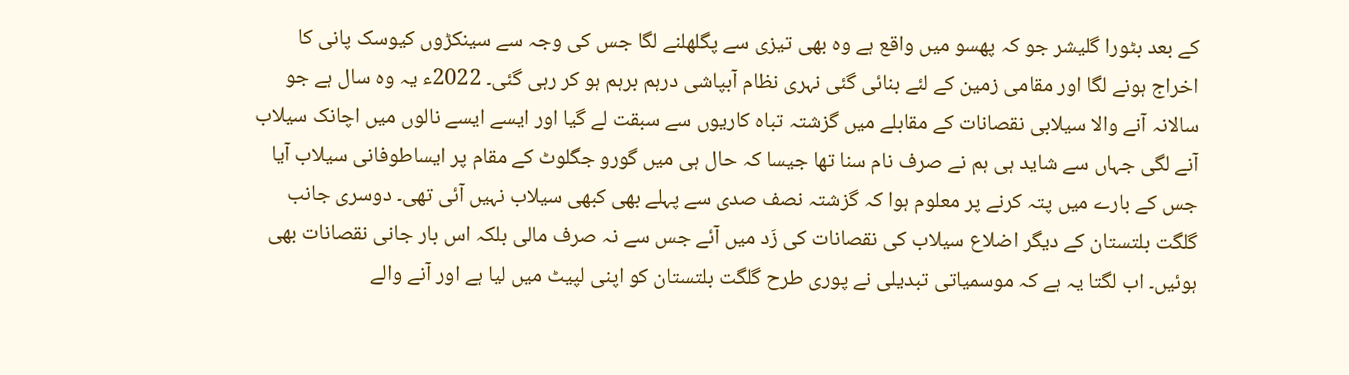کے بعد بٹورا گلیشر جو کہ پھسو میں واقع ہے وہ بھی تیزی سے پگلھلنے لگا جس کی وجہ سے سینکڑوں کیوسک پانی کا اخراج ہونے لگا اور مقامی زمین کے لئے بنائی گئی نہری نظام آبپاشی درہم برہم ہو کر رہی گئی۔ 2022ء یہ وہ سال ہے جو سالانہ آنے والا سیلابی نقصانات کے مقابلے میں گزشتہ تباہ کاریوں سے سبقت لے گیا اور ایسے ایسے نالوں میں اچانک سیلاب آنے لگی جہاں سے شاید ہی ہم نے صرف نام سنا تھا جیسا کہ حال ہی میں گورو جگلوٹ کے مقام پر ایساطوفانی سیلاب آیا جس کے بارے میں پتہ کرنے پر معلوم ہوا کہ گزشتہ نصف صدی سے پہلے بھی کبھی سیلاب نہیں آئی تھی۔ دوسری جانب گلگت بلتستان کے دیگر اضلاع سیلاب کی نقصانات کی زَد میں آئے جس سے نہ صرف مالی بلکہ اس بار جانی نقصانات بھی ہوئیں۔ اب لگتا یہ ہے کہ موسمیاتی تبدیلی نے پوری طرح گلگت بلتستان کو اپنی لپیٹ میں لیا ہے اور آنے والے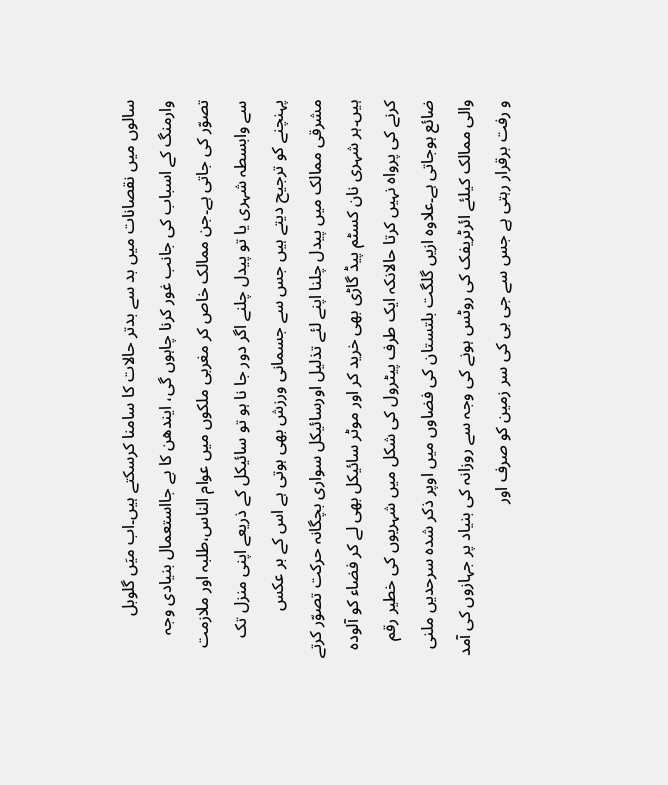سالوں میں نقصانات میں بد سے بدتر حالات کا سامنا کرسکتے ہیں۔اب میَں گلوبل وارمنگ کے اسباب کی جانب غور کرنا چاہوں گی، ایندھن کا بے جااستعمال بنیادی وجہ تصوّر کی جاتی ہے۔جن ممالک خاص کر مغربی ملکوں میں عوام الناس،طلبہ اور ملازمت سے وابسطہ شہری یا تو پیدل چلنے اگر دور جا نا ہو تو سائیکل کے ذریعے اپنی منزل تک پہنچنے کو ترجیح دیتے ہیں جس سے جسمانی ورزش بھی ہوتی ہے اس کے بر عکس مشرقی ممالک میں پیدل چلنا اپنے لئے تذلیل اورسائیکل سواری بچگانہ حرکت تصوّر کرتے ہیں۔ہر شہری نان کسٹم پیڈ گاڑی بھی خرید کر اور موٹر سائیکل بھی لے کر فضاء کو آلودہ کرنے کی پرواہ نہیں کرتا حالانکہ ایک طرف پیٹرول کی شکل میں شہریوں کی خطیر رقم ضائع ہوجاتی ہے۔علاوہ ازیں گلگت بلتستان کی فضاوں میں اوپر ذکر شدہ سرحدیں ملنی والی ممالک کیلئے ائرٹریفک کی روٹس ہونے کی وجہ سے روزانہ کی بنیاد پر جہازوں کی آمد و رفت برقرار رہتی ہے جس سے جی بی کی سر زمین کو صرف اور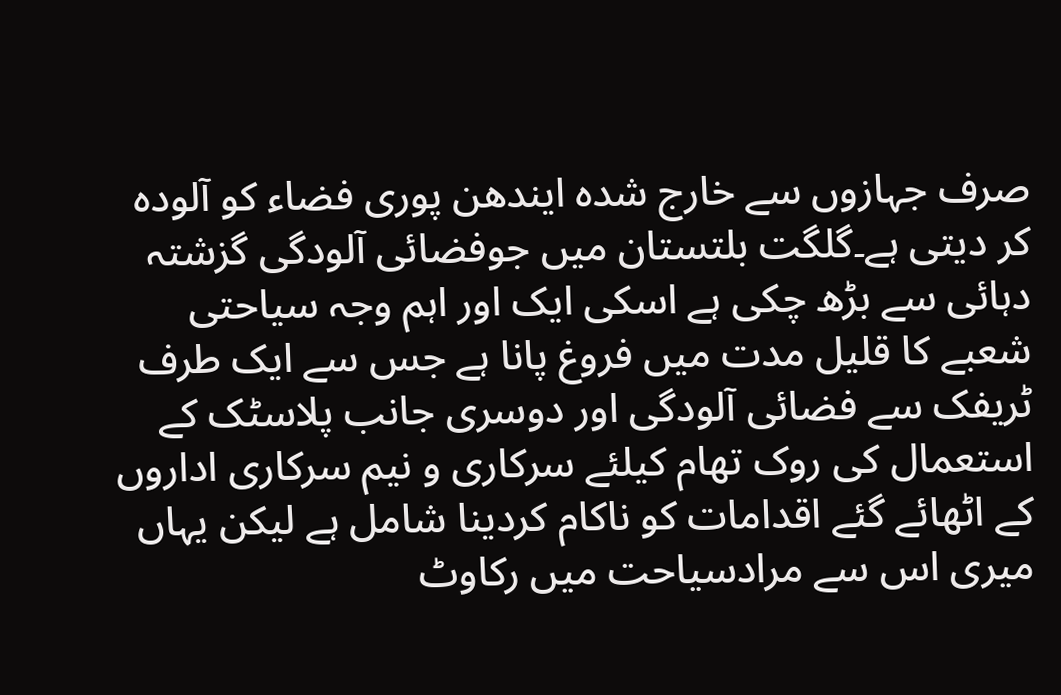صرف جہازوں سے خارج شدہ ایندھن پوری فضاء کو آلودہ کر دیتی ہے۔گلگت بلتستان میں جوفضائی آلودگی گزشتہ دہائی سے بڑھ چکی ہے اسکی ایک اور اہم وجہ سیاحتی شعبے کا قلیل مدت میں فروغ پانا ہے جس سے ایک طرف ٹریفک سے فضائی آلودگی اور دوسری جانب پلاسٹک کے استعمال کی روک تھام کیلئے سرکاری و نیم سرکاری اداروں کے اٹھائے گئے اقدامات کو ناکام کردینا شامل ہے لیکن یہاں میری اس سے مرادسیاحت میں رکاوٹ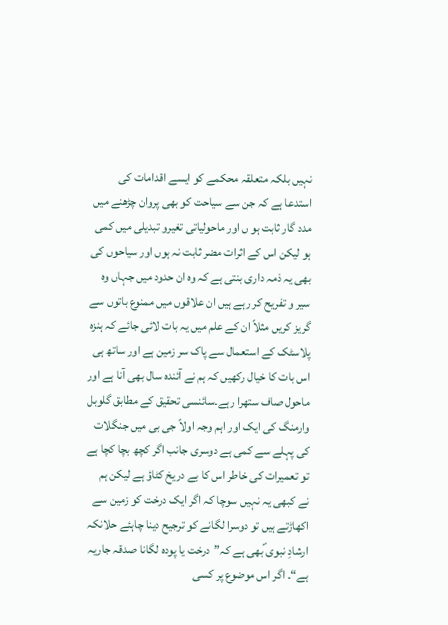نہیں بلکہ متعلقہ محکمے کو ایسے اقدامات کی استدعا ہے کہ جن سے سیاحت کو بھی پروان چڑھنے میں مدد گار ثابت ہو ں اور ماحولیاتی تغیرو تبدیلی میں کمی ہو لیکن اس کے اثرات مضر ثابت نہ ہوں اور سیاحوں کی بھی یہ ذمہ داری بنتی ہے کہ وہ ان حدود میں جہاں وہ سیر و تفریح کر رہے ہیں ان علاقوں میں ممنوع باتوں سے گریز کریں مثلاً ان کے علم میں یہ بات لائی جائے کہ ہنزہ پلاسٹک کے استعمال سے پاک سر زمین ہے اور ساتھ ہی اس بات کا خیال رکھیں کہ ہم نے آئندہ سال بھی آنا ہے اور ماحول صاف ستھرا رہے۔سائنسی تحقیق کے مطابق گلوبل وارمنگ کی ایک اور اہم وجہ اولاً جی بی میں جنگلات کی پہلے سے کمی ہے دوسری جانب اگر کچھ بچا کچا ہے تو تعمیرات کی خاطر اس کا بے دریخ کٹاؤ ہے لیکن ہم نے کبھی یہ نہیں سوچا کہ اگر ایک درخت کو زمین سے اکھاڑتے ہیں تو دوسرا لگانے کو ترجیح دینا چاہئے حلانکہ ارشادِ نبوی ؐبھی ہے کہ”درخت یا پودہ لگانا صدقہ جاریہ ہے“۔ اگر اس موضوع پر کسی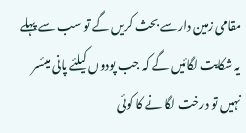مقامی زمین دارسے بحث کریں گے تو سب سے پہلے یہ شکایت لگائیں گے کہ جب پودوں کیلئے پانی میئسر نہیں تو درخت لگا نے کا کوئی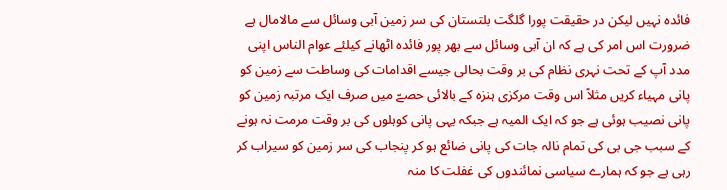فائدہ نہیں لیکن در حقیقت پورا گلگت بلتستان کی سر زمین آبی وسائل سے مالامال ہے ضرورت اس امر کی ہے کہ ان آبی وسائل سے بھر پور فائدہ اٹھانے کیلئے عوام الناس اپنی مدد آپ کے تحت نہری نظام کی بر وقت بحالی جیسے اقدامات کی وساطت سے زمین کو پانی مہیاء کریں مثلاً اس وقت مرکزی ہنزہ کے بالائی حصےّ میں صرف ایک مرتبہ زمین کو پانی نصیب ہوئی ہے جو کہ ایک المیہ ہے جبکہ یہی پانی کوہلوں کی بر وقت مرمت نہ ہونے کے سبب جی بی کی تمام نالہ جات کی پانی ضائع ہو کر پنجاب کی سر زمین کو سیراب کر رہی ہے جو کہ ہمارے سیاسی نمائندوں کی غفلت کا منہ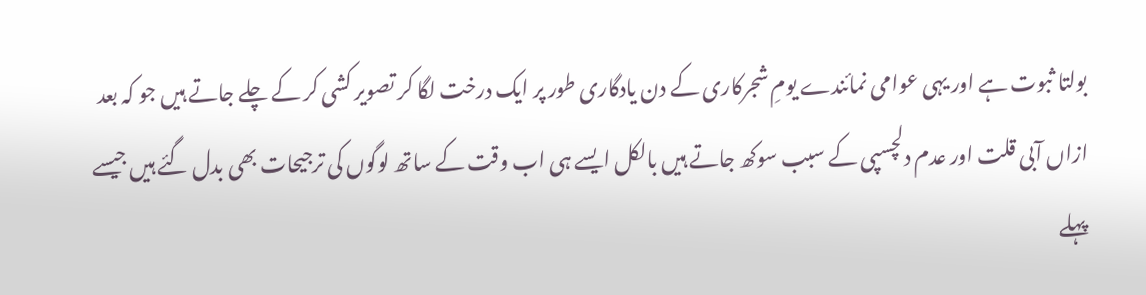بولتا ثبوت ہے اور یہی عوامی نمائندے یومِ شجرکاری کے دن یادگاری طور پر ایک درخت لگا کر تصویر کشی کر کے چلے جاتے ہیں جو کہ بعد ازاں آبی قلت اور عدم دلچسپی کے سبب سوکھ جاتے ہیں بالکل ایسے ہی اب وقت کے ساتھ لوگوں کی ترجیحات بھی بدل گئے ہیں جیسے پہلے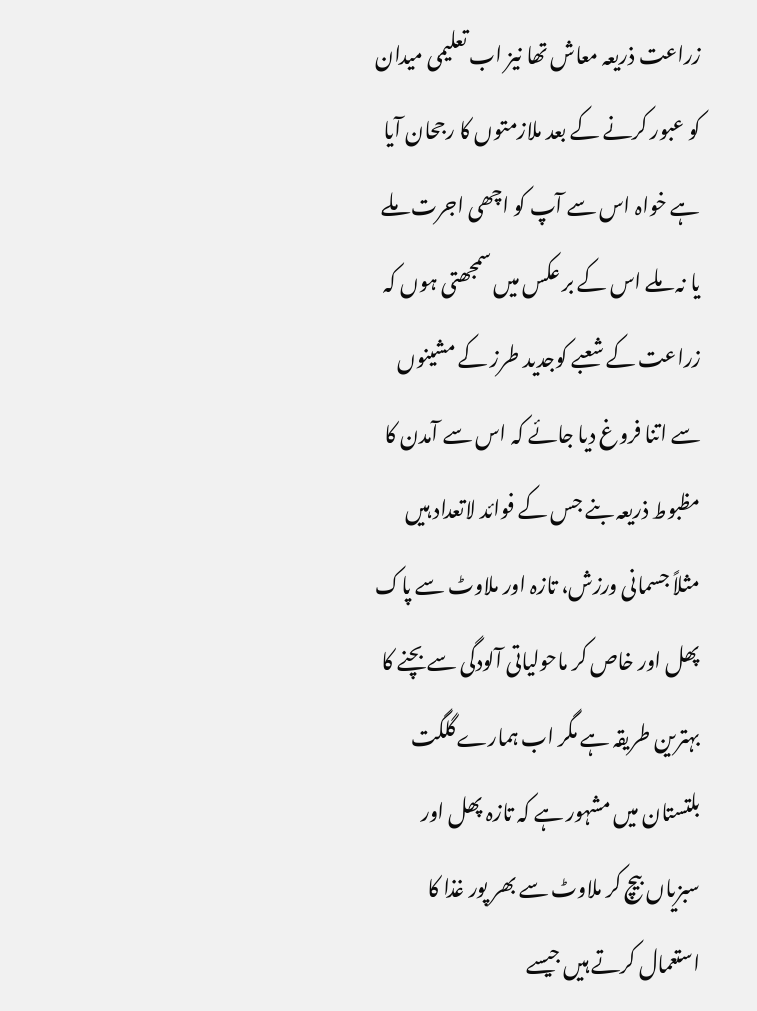زراعت ذریعہ معاش تھا نیز اب تعلیمی میدان کو عبور کرنے کے بعد ملازمتوں کا رجحان آیا ہے خواہ اس سے آپ کو اچھی اجرت ملے یا نہ ملے اس کے بر عکس میں سمجھتی ہوں کہ زراعت کے شعبے کوجدید طرز کے مشینوں سے اتنا فروغ دیا جائے کہ اس سے آمدن کا مظبوط ذریعہ بنے جس کے فوائد لاتعداد ہیں مثلاً جسمانی ورزش، تازہ اور ملاوٹ سے پاک پھل اور خاص کر ماحولیاتی آلودگی سے بچنے کا بہترین طریقہ ہے مگر اب ہمارے گلگت بلتستان میں مشہور ہے کہ تازہ پھل اور سبزیاں بیچ کر ملاوٹ سے بھر پور غذا کا استعمال کرتے ہیں جیسے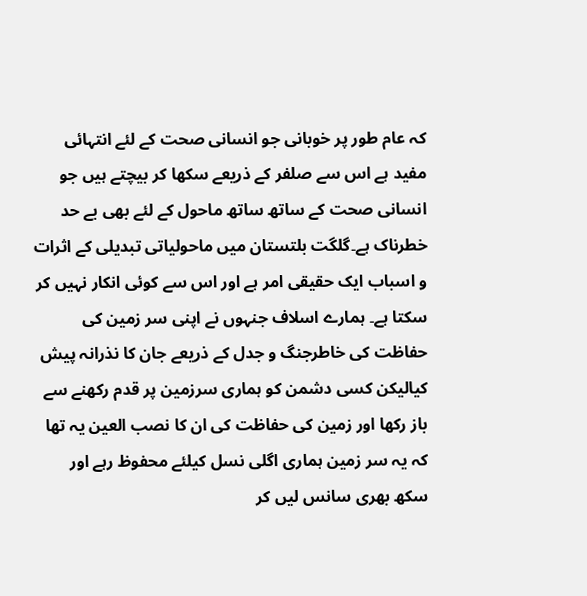کہ عام طور پر خوبانی جو انسانی صحت کے لئے انتہائی مفید ہے اس سے صلفر کے ذریعے سکھا کر بیچتے ہیں جو انسانی صحت کے ساتھ ساتھ ماحول کے لئے بھی بے حد خطرناک ہے۔گلگت بلتستان میں ماحولیاتی تبدیلی کے اثرات و اسباب ایک حقیقی امر ہے اور اس سے کوئی انکار نہیں کر سکتا ہے۔ ہمارے اسلاف جنہوں نے اپنی سر زمین کی حفاظت کی خاطرجنگ و جدل کے ذریعے جان کا نذرانہ پیش کیالیکن کسی دشمن کو ہماری سرزمین پر قدم رکھنے سے باز رکھا اور زمین کی حفاظت کی ان کا نصب العین یہ تھا کہ یہ سر زمین ہماری اگلی نسل کیلئے محفوظ رہے اور سکھ بھری سانس لیں کر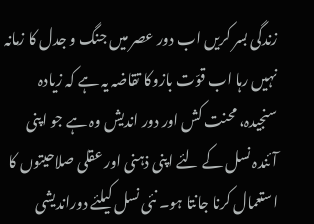زندگی بسر کریں اب دور عصر میں جنگ و جدل کا زمانہ نہیں رہا اب قوّت بازوکا تقاضہ یہ ہے کہ زیادہ سنجیدہ، محنت کش اور دور اندیش وہ ہے جو اپنی آئندہ نسل کے لئے اپنی ذہنی اور عقلی صلاحیتوں کا استعمال کرنا جانتا ہو۔ نئی نسل کیلئے دوراندیشی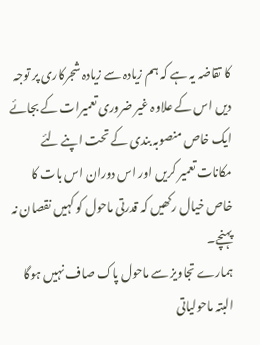کا تقاضہ یہ ہے کہ ہم زیادہ سے زیادہ شجرکاری پر توجہ دیں اس کے علاوہ غیر ضروری تعمیرات کے بجائے ایک خاص منصوبہ بندی کے تحت اپنے لئے مکانات تعمیر کریں اور اس دوران اس بات کا خاص خیال رکھیں کہ قدرتی ماحول کو کہیں نقصان نہ پہنچے۔
ہمارے تجاویز سے ماحول پاک صاف نہیں ہوگا البتہ ماحولیاتی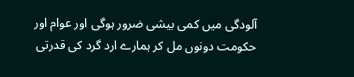آلودگی میں کمی بیشی ضرور ہوگی اور عوام اور حکومت دونوں مل کر ہمارے ارد گرد کی قدرتی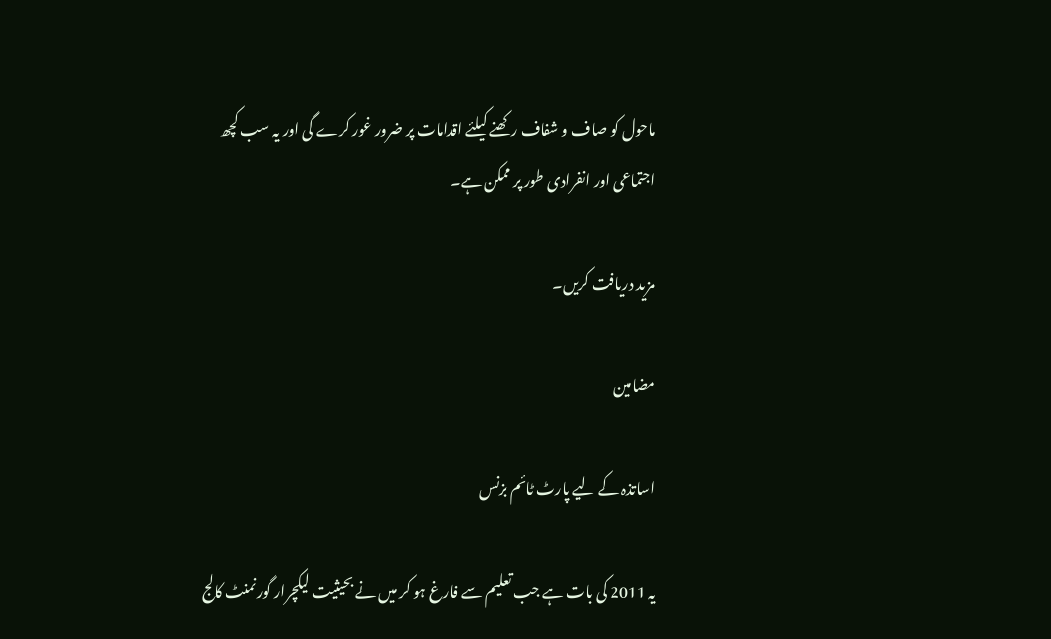ماحول کو صاف و شفاف رکھنے کیلئے اقدامات پر ضرور غور کرے گی اور یہ سب کچھ اجتماعی اور انفرادی طور پر ممکن ہے۔

مزید دریافت کریں۔

مضامین

اساتذہ کے لیے پارٹ ٹائم بزنس

یہ 2011 کی بات ہے جب تعلیم سے فارغ ہو کر میں نے بحیثیت لیکچرار گورنمنٹ کالج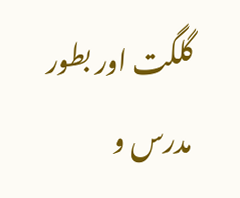گلگت اور بطور مدرس و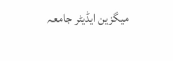میگزین ایڈیٹر جامعہ